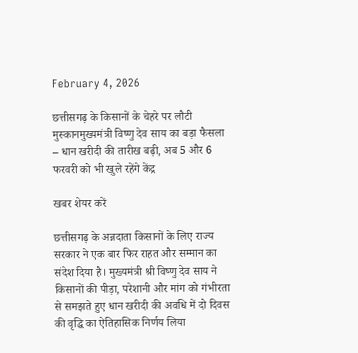February 4, 2026

छत्तीसगढ़ के किसानों के चेहरे पर लौटी मुस्कानमुख्यमंत्री विष्णु देव साय का बड़ा फैसला – धान खरीदी की तारीख बढ़ी, अब 5 और 6 फरवरी को भी खुले रहेंगे केंद्र

खबर शेयर करें

छत्तीसगढ़ के अन्नदाता किसानों के लिए राज्य सरकार ने एक बार फिर राहत और सम्मान का संदेश दिया है। मुख्यमंत्री श्री विष्णु देव साय ने किसानों की पीड़ा, परेशानी और मांग को गंभीरता से समझते हुए धान खरीदी की अवधि में दो दिवस की वृद्धि का ऐतिहासिक निर्णय लिया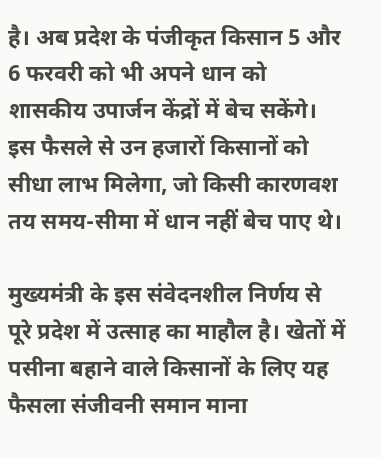है। अब प्रदेश के पंजीकृत किसान 5 और 6 फरवरी को भी अपने धान को शासकीय उपार्जन केंद्रों में बेच सकेंगे। इस फैसले से उन हजारों किसानों को सीधा लाभ मिलेगा, जो किसी कारणवश तय समय-सीमा में धान नहीं बेच पाए थे।

मुख्यमंत्री के इस संवेदनशील निर्णय से पूरे प्रदेश में उत्साह का माहौल है। खेतों में पसीना बहाने वाले किसानों के लिए यह फैसला संजीवनी समान माना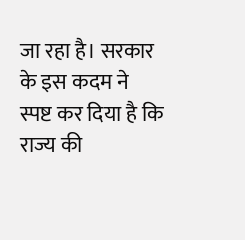जा रहा है। सरकार के इस कदम ने स्पष्ट कर दिया है कि राज्य की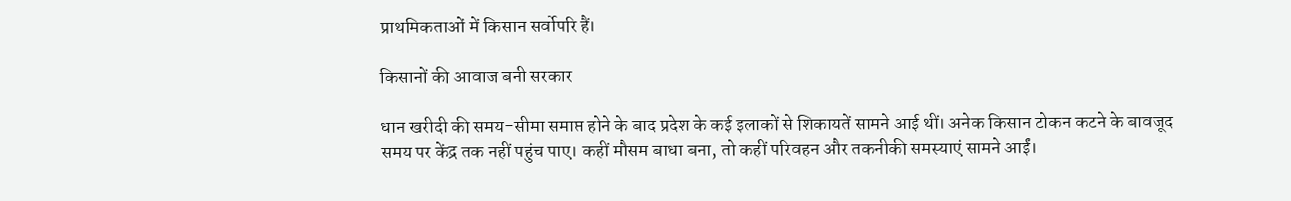प्राथमिकताओं में किसान सर्वोपरि हैं।

किसानों की आवाज बनी सरकार

धान खरीदी की समय-सीमा समाप्त होने के बाद प्रदेश के कई इलाकों से शिकायतें सामने आई थीं। अनेक किसान टोकन कटने के बावजूद समय पर केंद्र तक नहीं पहुंच पाए। कहीं मौसम बाधा बना, तो कहीं परिवहन और तकनीकी समस्याएं सामने आईं।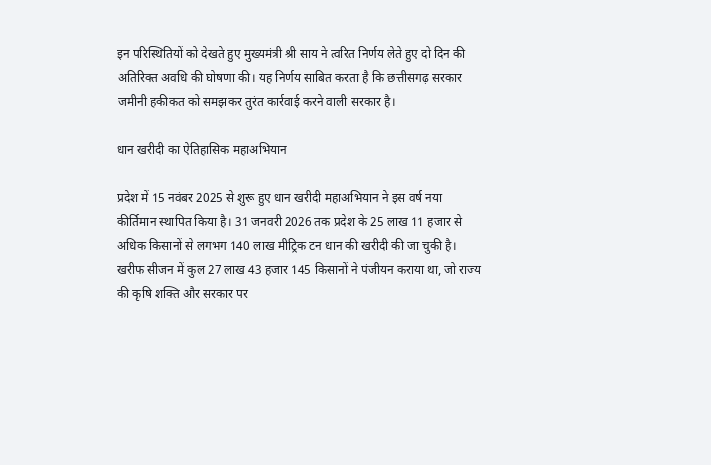इन परिस्थितियों को देखते हुए मुख्यमंत्री श्री साय ने त्वरित निर्णय लेते हुए दो दिन की अतिरिक्त अवधि की घोषणा की। यह निर्णय साबित करता है कि छत्तीसगढ़ सरकार जमीनी हकीकत को समझकर तुरंत कार्रवाई करने वाली सरकार है।

धान खरीदी का ऐतिहासिक महाअभियान

प्रदेश में 15 नवंबर 2025 से शुरू हुए धान खरीदी महाअभियान ने इस वर्ष नया कीर्तिमान स्थापित किया है। 31 जनवरी 2026 तक प्रदेश के 25 लाख 11 हजार से अधिक किसानों से लगभग 140 लाख मीट्रिक टन धान की खरीदी की जा चुकी है। खरीफ सीजन में कुल 27 लाख 43 हजार 145 किसानों ने पंजीयन कराया था, जो राज्य की कृषि शक्ति और सरकार पर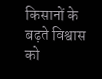किसानों के बढ़ते विश्वास को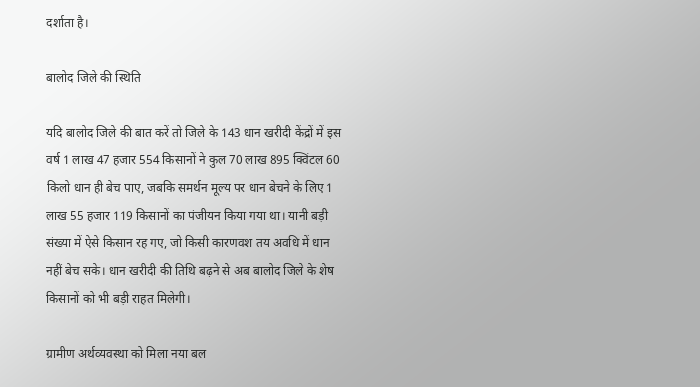दर्शाता है।

बालोद जिले की स्थिति

यदि बालोद जिले की बात करें तो जिले के 143 धान खरीदी केंद्रों में इस वर्ष 1 लाख 47 हजार 554 किसानों ने कुल 70 लाख 895 क्विंटल 60 किलो धान ही बेच पाए, जबकि समर्थन मूल्य पर धान बेचने के लिए 1 लाख 55 हजार 119 किसानों का पंजीयन किया गया था। यानी बड़ी संख्या में ऐसे किसान रह गए, जो किसी कारणवश तय अवधि में धान नहीं बेच सके। धान खरीदी की तिथि बढ़ने से अब बालोद जिले के शेष किसानों को भी बड़ी राहत मिलेगी।

ग्रामीण अर्थव्यवस्था को मिला नया बल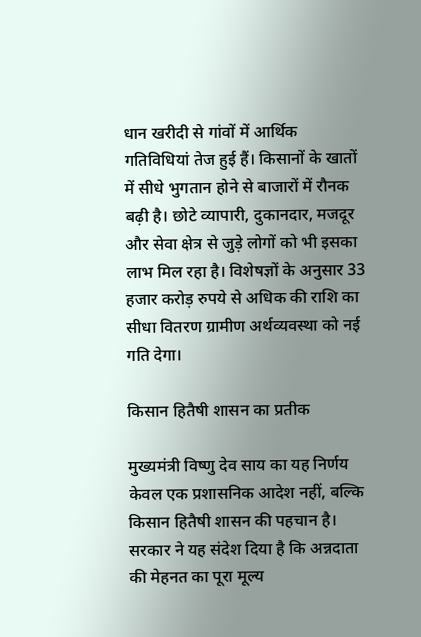धान खरीदी से गांवों में आर्थिक गतिविधियां तेज हुई हैं। किसानों के खातों में सीधे भुगतान होने से बाजारों में रौनक बढ़ी है। छोटे व्यापारी, दुकानदार, मजदूर और सेवा क्षेत्र से जुड़े लोगों को भी इसका लाभ मिल रहा है। विशेषज्ञों के अनुसार 33 हजार करोड़ रुपये से अधिक की राशि का सीधा वितरण ग्रामीण अर्थव्यवस्था को नई गति देगा।

किसान हितैषी शासन का प्रतीक

मुख्यमंत्री विष्णु देव साय का यह निर्णय केवल एक प्रशासनिक आदेश नहीं, बल्कि किसान हितैषी शासन की पहचान है। सरकार ने यह संदेश दिया है कि अन्नदाता की मेहनत का पूरा मूल्य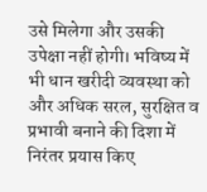उसे मिलेगा और उसकी उपेक्षा नहीं होगी। भविष्य में भी धान खरीदी व्यवस्था को और अधिक सरल, सुरक्षित व प्रभावी बनाने की दिशा में निरंतर प्रयास किए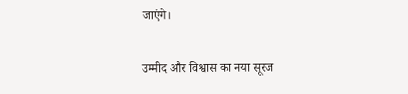जाएंगे।

उम्मीद और विश्वास का नया सूरज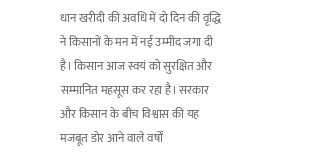धान खरीदी की अवधि में दो दिन की वृद्धि ने किसानों के मन में नई उम्मीद जगा दी है। किसान आज स्वयं को सुरक्षित और सम्मानित महसूस कर रहा है। सरकार और किसान के बीच विश्वास की यह मजबूत डोर आने वाले वर्षों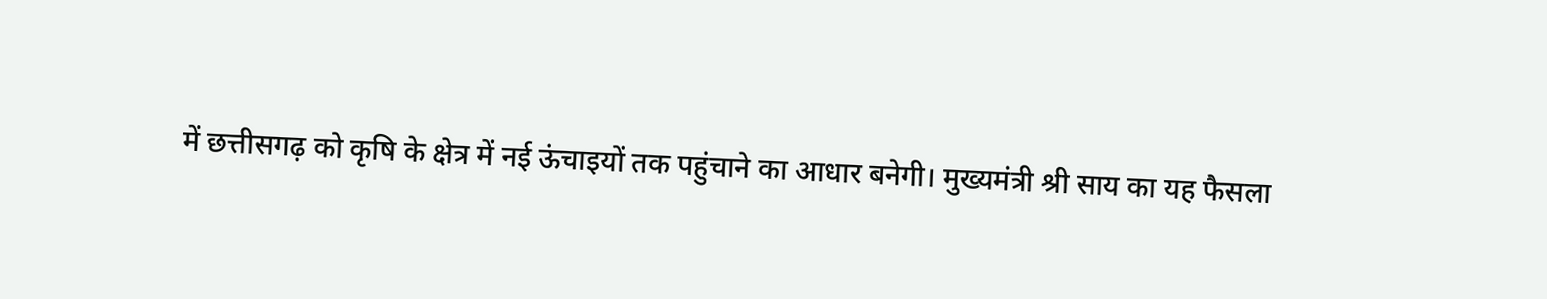में छत्तीसगढ़ को कृषि के क्षेत्र में नई ऊंचाइयों तक पहुंचाने का आधार बनेगी। मुख्यमंत्री श्री साय का यह फैसला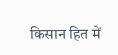किसान हित में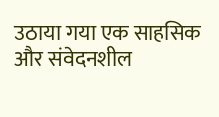उठाया गया एक साहसिक और संवेदनशील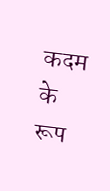कदम के रूप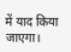में याद किया जाएगा।